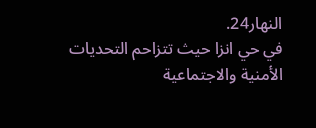النهار24.
في حي انزا حيث تتزاحم التحديات الأمنية والاجتماعية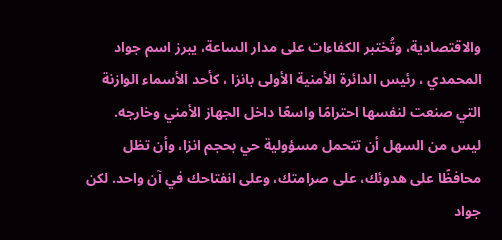والاقتصادية، وتُختبر الكفاءات على مدار الساعة، يبرز اسم جواد المحمدي ، رئيس الدائرة الأمنية الأولى بانزا ، كأحد الأسماء الوازنة التي صنعت لنفسها احترامًا واسعًا داخل الجهاز الأمني وخارجه.
ليس من السهل أن تتحمل مسؤولية حي بحجم انزا، وأن تظل محافظًا على هدوئك، على صرامتك، وعلى انفتاحك في آن واحد. لكن جواد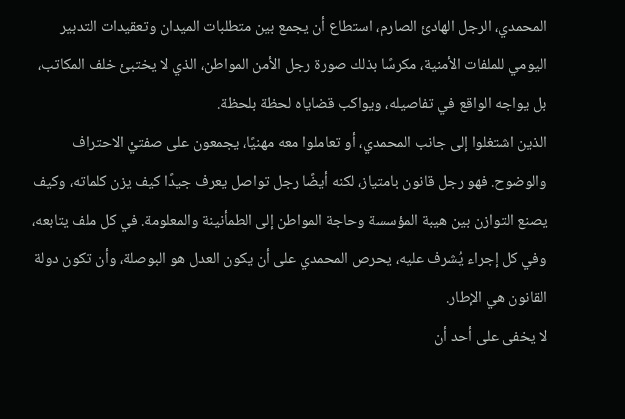المحمدي، الرجل الهادئ الصارم، استطاع أن يجمع بين متطلبات الميدان وتعقيدات التدبير اليومي للملفات الأمنية، مكرسًا بذلك صورة رجل الأمن المواطن، الذي لا يختبئ خلف المكاتب، بل يواجه الواقع في تفاصيله، ويواكب قضاياه لحظة بلحظة.
الذين اشتغلوا إلى جانب المحمدي، أو تعاملوا معه مهنيًا، يجمعون على صفتيْ الاحتراف والوضوح. فهو رجل قانون بامتياز، لكنه أيضًا رجل تواصل يعرف جيدًا كيف يزن كلماته، وكيف يصنع التوازن بين هيبة المؤسسة وحاجة المواطن إلى الطمأنينة والمعلومة. في كل ملف يتابعه، وفي كل إجراء يُشرف عليه، يحرص المحمدي على أن يكون العدل هو البوصلة، وأن تكون دولة القانون هي الإطار.
لا يخفى على أحد أن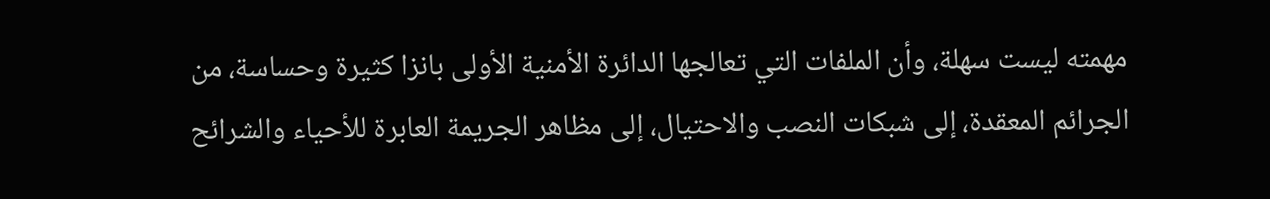مهمته ليست سهلة، وأن الملفات التي تعالجها الدائرة الأمنية الأولى بانزا كثيرة وحساسة، من الجرائم المعقدة، إلى شبكات النصب والاحتيال، إلى مظاهر الجريمة العابرة للأحياء والشرائح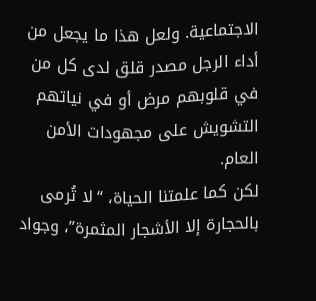الاجتماعية. ولعل هذا ما يجعل من أداء الرجل مصدر قلق لدى كل من في قلوبهم مرض أو في نياتهم التشويش على مجهودات الأمن العام.
لكن كما علمتنا الحياة، “لا تُرمى بالحجارة إلا الأشجار المثمرة”، وجواد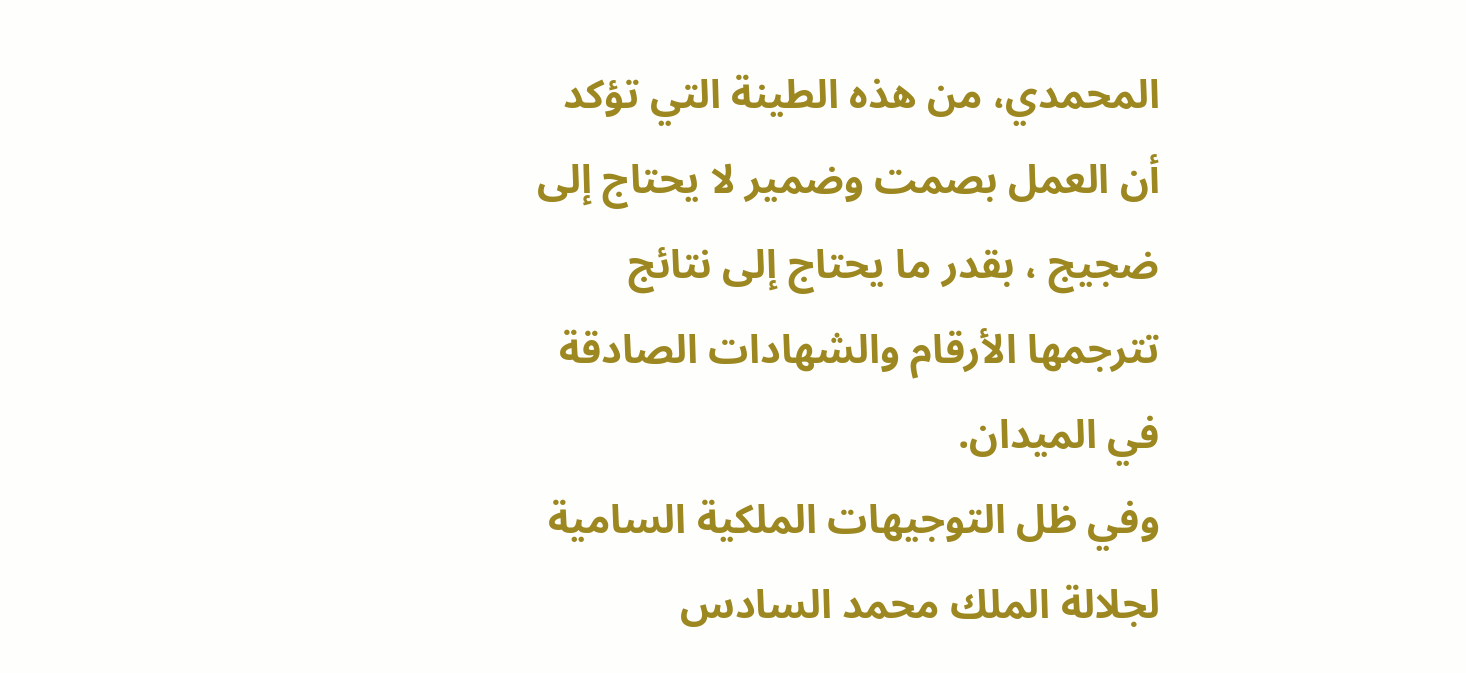المحمدي، من هذه الطينة التي تؤكد أن العمل بصمت وضمير لا يحتاج إلى ضجيج ، بقدر ما يحتاج إلى نتائج تترجمها الأرقام والشهادات الصادقة في الميدان.
وفي ظل التوجيهات الملكية السامية لجلالة الملك محمد السادس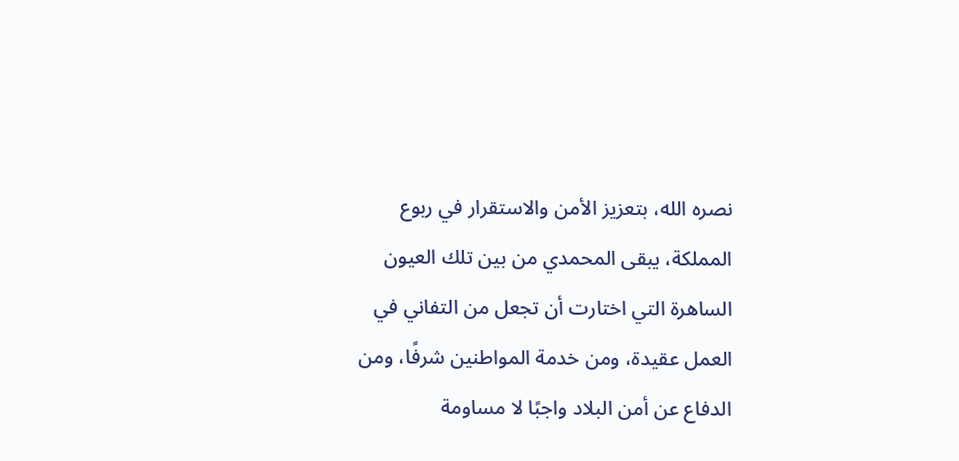نصره الله، بتعزيز الأمن والاستقرار في ربوع المملكة، يبقى المحمدي من بين تلك العيون الساهرة التي اختارت أن تجعل من التفاني في العمل عقيدة، ومن خدمة المواطنين شرفًا، ومن الدفاع عن أمن البلاد واجبًا لا مساومة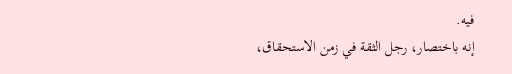فيه.
إنه باختصار، رجل الثقة في زمن الاستحقاق،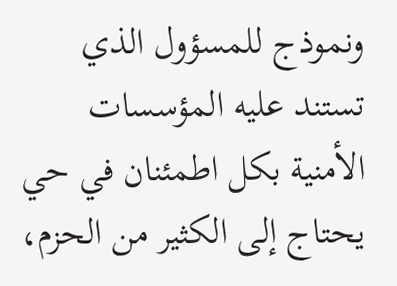ونموذج للمسؤول الذي تستند عليه المؤسسات الأمنية بكل اطمئنان في حي يحتاج إلى الكثير من الحزم،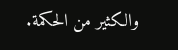والكثير من الحكمة.